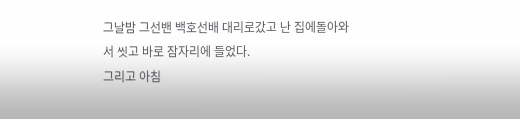그날밤 그선밴 백호선배 대리로갔고 난 집에돌아와서 씻고 바로 잠자리에 들었다.
그리고 아침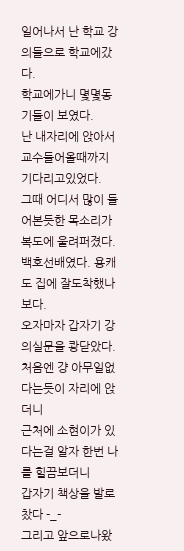일어나서 난 학교 강의들으로 학교에갔다.
학교에가니 몇몇동기들이 보였다.
난 내자리에 앉아서 교수들어올때까지 기다리고있었다.
그때 어디서 많이 들어본듯한 목소리가 복도에 울려퍼졌다.
백호선배였다. 용캐도 집에 잘도착했나보다.
오자마자 갑자기 강의실문을 쾅닫았다.
처음엔 걍 아무일없다는듯이 자리에 앉더니
근처에 소현이가 있다는걸 알자 한번 나를 힐끔보더니
갑자기 책상을 발로찼다 -_-
그리고 앞으로나왔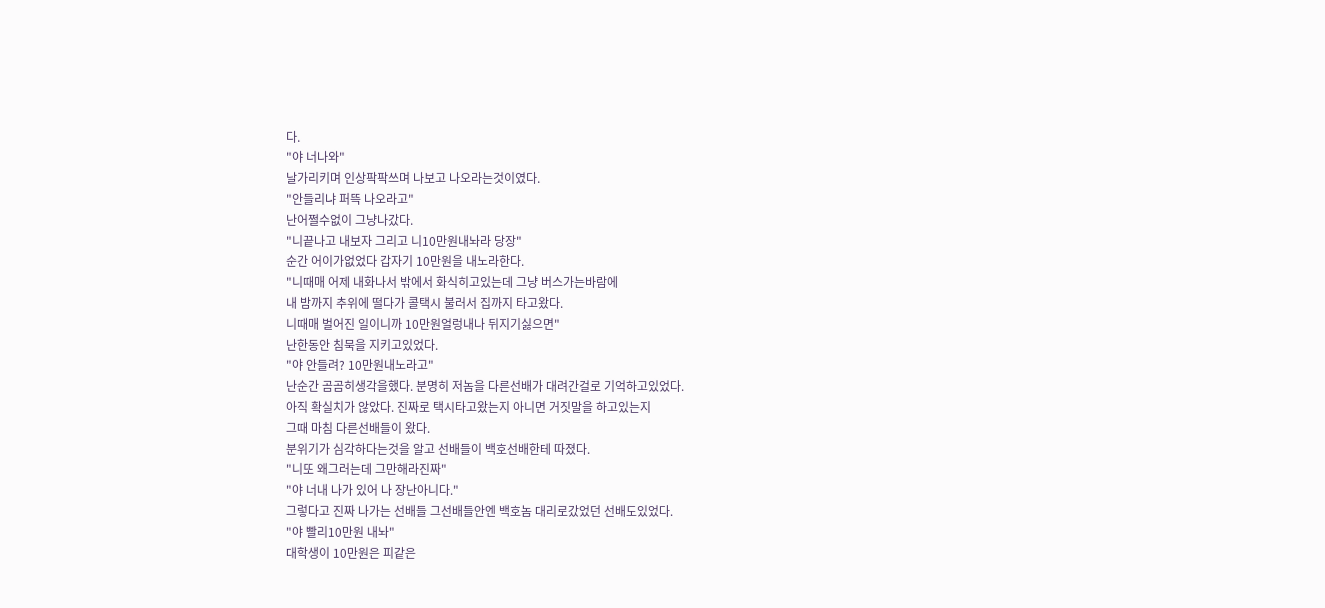다.
"야 너나와"
날가리키며 인상팍팍쓰며 나보고 나오라는것이였다.
"안들리냐 퍼뜩 나오라고"
난어쩔수없이 그냥나갔다.
"니끝나고 내보자 그리고 니10만원내놔라 당장"
순간 어이가없었다 갑자기 10만원을 내노라한다.
"니때매 어제 내화나서 밖에서 화식히고있는데 그냥 버스가는바람에
내 밤까지 추위에 떨다가 콜택시 불러서 집까지 타고왔다.
니때매 벌어진 일이니까 10만원얼렁내나 뒤지기싫으면"
난한동안 침묵을 지키고있었다.
"야 안들려? 10만원내노라고"
난순간 곰곰히생각을했다. 분명히 저놈을 다른선배가 대려간걸로 기억하고있었다.
아직 확실치가 않았다. 진짜로 택시타고왔는지 아니면 거짓말을 하고있는지
그때 마침 다른선배들이 왔다.
분위기가 심각하다는것을 알고 선배들이 백호선배한테 따졌다.
"니또 왜그러는데 그만해라진짜"
"야 너내 나가 있어 나 장난아니다."
그렇다고 진짜 나가는 선배들 그선배들안엔 백호놈 대리로갔었던 선배도있었다.
"야 빨리10만원 내놔"
대학생이 10만원은 피같은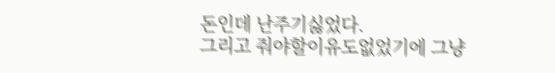돈인데 난주기싫었다.
그리고 줘야할이유도없었기에 그냥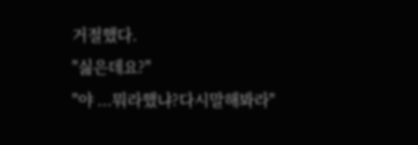거절했다.
"싫은데요?"
"야 ...뭐라했냐?다시말해봐라"